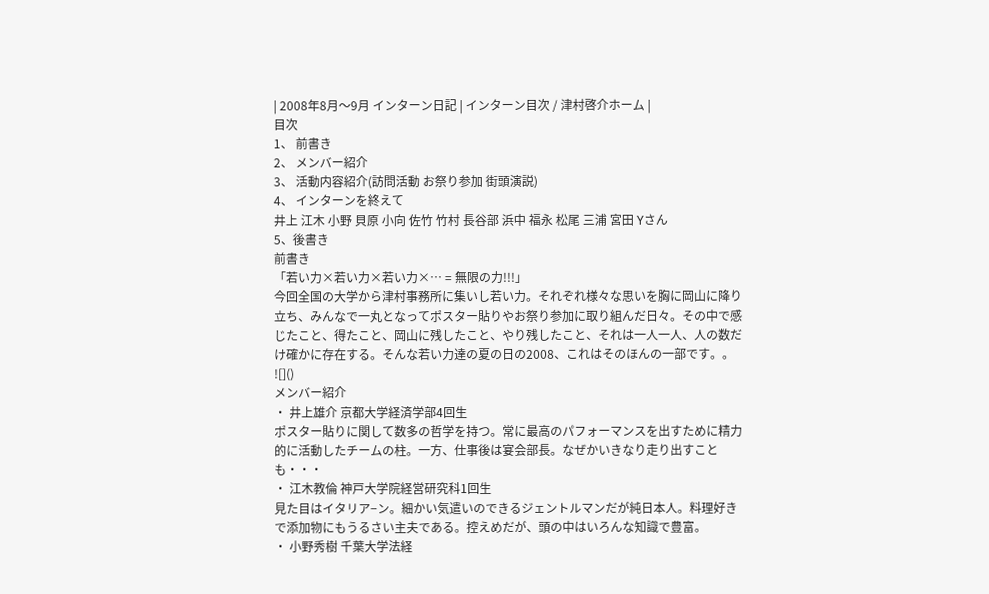| 2008年8月〜9月 インターン日記 | インターン目次 / 津村啓介ホーム |
目次
1、 前書き
2、 メンバー紹介
3、 活動内容紹介(訪問活動 お祭り参加 街頭演説)
4、 インターンを終えて
井上 江木 小野 貝原 小向 佐竹 竹村 長谷部 浜中 福永 松尾 三浦 宮田 Yさん
5、後書き
前書き
「若い力×若い力×若い力×… = 無限の力!!!」
今回全国の大学から津村事務所に集いし若い力。それぞれ様々な思いを胸に岡山に降り立ち、みんなで一丸となってポスター貼りやお祭り参加に取り組んだ日々。その中で感じたこと、得たこと、岡山に残したこと、やり残したこと、それは一人一人、人の数だけ確かに存在する。そんな若い力達の夏の日の2008、これはそのほんの一部です。。
![]()
メンバー紹介
・ 井上雄介 京都大学経済学部4回生
ポスター貼りに関して数多の哲学を持つ。常に最高のパフォーマンスを出すために精力的に活動したチームの柱。一方、仕事後は宴会部長。なぜかいきなり走り出すことも・・・
・ 江木教倫 神戸大学院経営研究科1回生
見た目はイタリア−ン。細かい気遣いのできるジェントルマンだが純日本人。料理好きで添加物にもうるさい主夫である。控えめだが、頭の中はいろんな知識で豊富。
・ 小野秀樹 千葉大学法経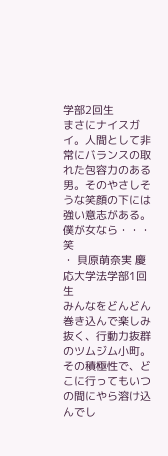学部2回生
まさにナイスガイ。人間として非常にバランスの取れた包容力のある男。そのやさしそうな笑顔の下には強い意志がある。僕が女なら・・・笑
・ 貝原萌奈実 慶応大学法学部1回生
みんなをどんどん巻き込んで楽しみ抜く、行動力抜群のツムジム小町。その積極性で、どこに行ってもいつの間にやら溶け込んでし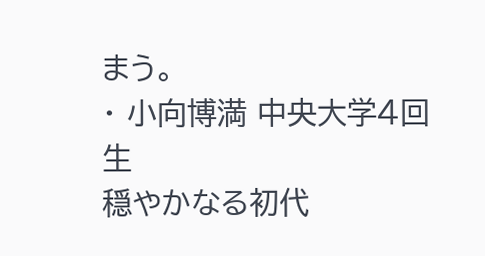まう。
・ 小向博満 中央大学4回生
穏やかなる初代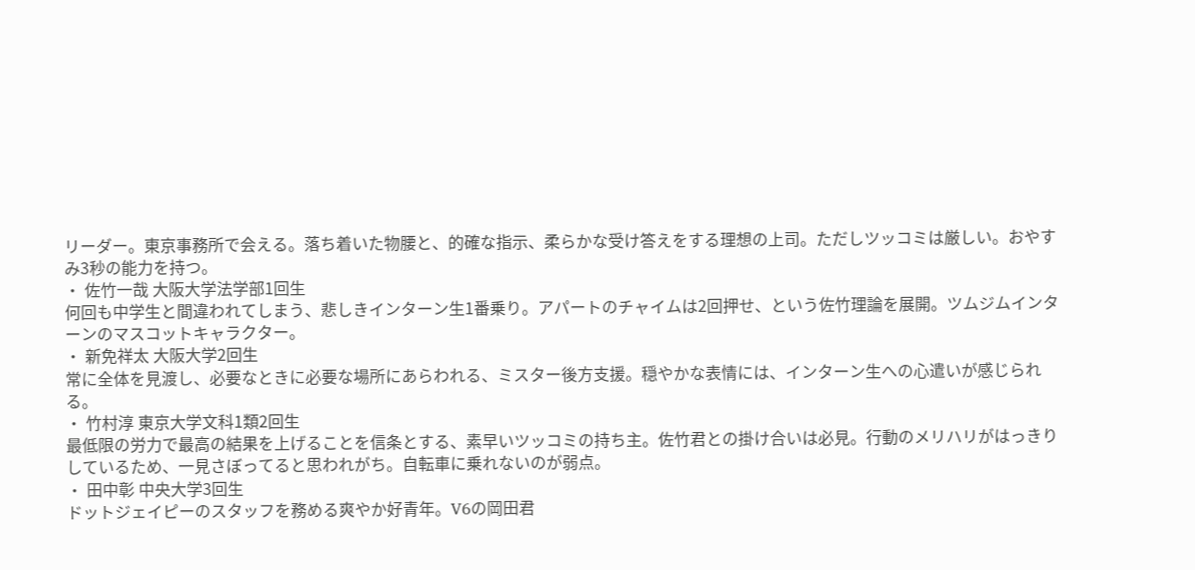リーダー。東京事務所で会える。落ち着いた物腰と、的確な指示、柔らかな受け答えをする理想の上司。ただしツッコミは厳しい。おやすみ3秒の能力を持つ。
・ 佐竹一哉 大阪大学法学部1回生
何回も中学生と間違われてしまう、悲しきインターン生1番乗り。アパートのチャイムは2回押せ、という佐竹理論を展開。ツムジムインターンのマスコットキャラクター。
・ 新免祥太 大阪大学2回生
常に全体を見渡し、必要なときに必要な場所にあらわれる、ミスター後方支援。穏やかな表情には、インターン生への心遣いが感じられる。
・ 竹村淳 東京大学文科1類2回生
最低限の労力で最高の結果を上げることを信条とする、素早いツッコミの持ち主。佐竹君との掛け合いは必見。行動のメリハリがはっきりしているため、一見さぼってると思われがち。自転車に乗れないのが弱点。
・ 田中彰 中央大学3回生
ドットジェイピーのスタッフを務める爽やか好青年。V6の岡田君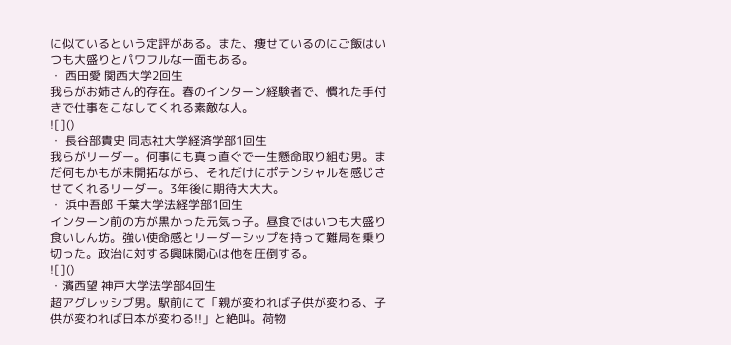に似ているという定評がある。また、痩せているのにご飯はいつも大盛りとパワフルな一面もある。
・ 西田愛 関西大学2回生
我らがお姉さん的存在。春のインターン経験者で、慣れた手付きで仕事をこなしてくれる素敵な人。
![]()
・ 長谷部貴史 同志社大学経済学部1回生
我らがリーダー。何事にも真っ直ぐで一生懸命取り組む男。まだ何もかもが未開拓ながら、それだけにポテンシャルを感じさせてくれるリーダー。3年後に期待大大大。
・ 浜中吾郎 千葉大学法経学部1回生
インターン前の方が黒かった元気っ子。昼食ではいつも大盛り食いしん坊。強い使命感とリーダーシップを持って難局を乗り切った。政治に対する興味関心は他を圧倒する。
![]()
・濱西望 神戸大学法学部4回生
超アグレッシブ男。駅前にて「親が変われば子供が変わる、子供が変われば日本が変わる!!」と絶叫。荷物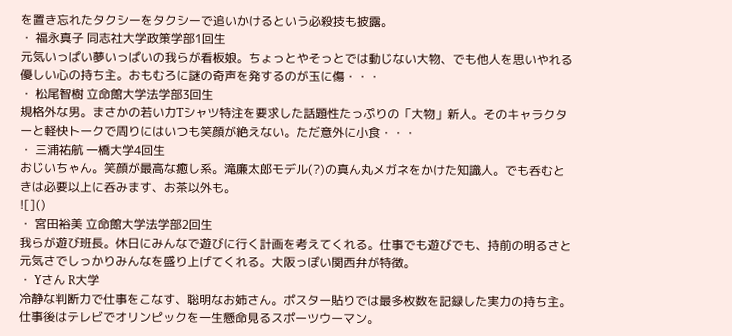を置き忘れたタクシーをタクシーで追いかけるという必殺技も披露。
・ 福永真子 同志社大学政策学部1回生
元気いっぱい夢いっぱいの我らが看板娘。ちょっとやそっとでは動じない大物、でも他人を思いやれる優しい心の持ち主。おもむろに謎の奇声を発するのが玉に傷・・・
・ 松尾智樹 立命館大学法学部3回生
規格外な男。まさかの若い力Tシャツ特注を要求した話題性たっぷりの「大物」新人。そのキャラクターと軽快トークで周りにはいつも笑顔が絶えない。ただ意外に小食・・・
・ 三浦祐航 一橋大学4回生
おじいちゃん。笑顔が最高な癒し系。滝廉太郎モデル(?)の真ん丸メガネをかけた知識人。でも呑むときは必要以上に呑みます、お茶以外も。
![]()
・ 宮田裕美 立命館大学法学部2回生
我らが遊び班長。休日にみんなで遊びに行く計画を考えてくれる。仕事でも遊びでも、持前の明るさと元気さでしっかりみんなを盛り上げてくれる。大阪っぽい関西弁が特徴。
・ Yさん R大学
冷静な判断力で仕事をこなす、聡明なお姉さん。ポスター貼りでは最多枚数を記録した実力の持ち主。仕事後はテレビでオリンピックを一生懸命見るスポーツウーマン。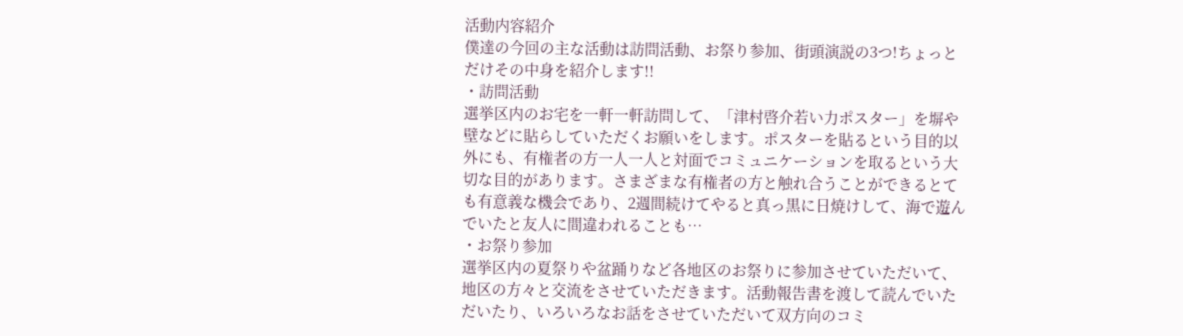活動内容紹介
僕達の今回の主な活動は訪問活動、お祭り参加、街頭演説の3つ!ちょっとだけその中身を紹介します!!
・訪問活動
選挙区内のお宅を一軒一軒訪問して、「津村啓介若い力ポスター」を塀や壁などに貼らしていただくお願いをします。ポスターを貼るという目的以外にも、有権者の方一人一人と対面でコミュニケーションを取るという大切な目的があります。さまざまな有権者の方と触れ合うことができるとても有意義な機会であり、2週間続けてやると真っ黒に日焼けして、海で遊んでいたと友人に間違われることも…
・お祭り参加
選挙区内の夏祭りや盆踊りなど各地区のお祭りに参加させていただいて、地区の方々と交流をさせていただきます。活動報告書を渡して読んでいただいたり、いろいろなお話をさせていただいて双方向のコミ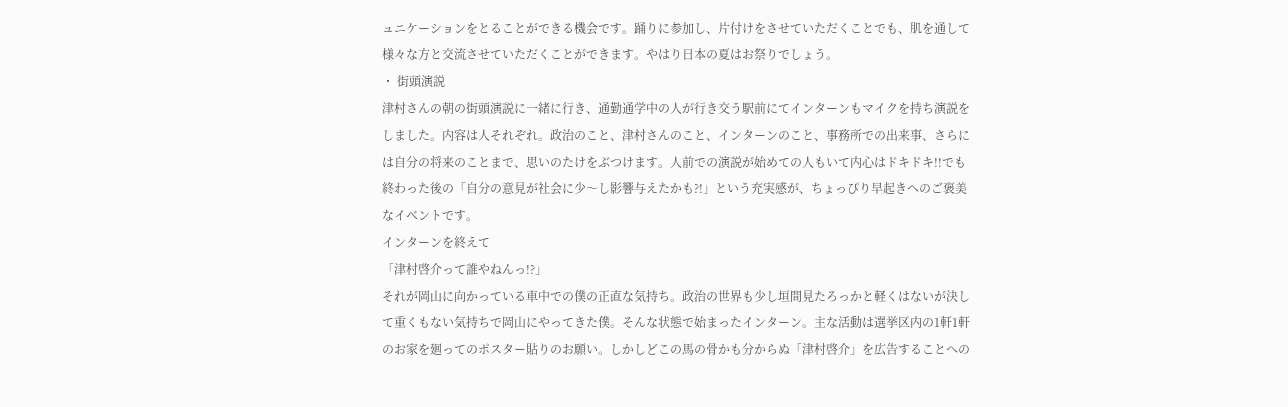ュニケーションをとることができる機会です。踊りに参加し、片付けをさせていただくことでも、肌を通して様々な方と交流させていただくことができます。やはり日本の夏はお祭りでしょう。
・ 街頭演説
津村さんの朝の街頭演説に一緒に行き、通勤通学中の人が行き交う駅前にてインターンもマイクを持ち演説をしました。内容は人それぞれ。政治のこと、津村さんのこと、インターンのこと、事務所での出来事、さらには自分の将来のことまで、思いのたけをぶつけます。人前での演説が始めての人もいて内心はドキドキ!!でも終わった後の「自分の意見が社会に少〜し影響与えたかも?!」という充実感が、ちょっぴり早起きへのご褒美なイベントです。
インターンを終えて
「津村啓介って誰やねんっ!?」
それが岡山に向かっている車中での僕の正直な気持ち。政治の世界も少し垣間見たろっかと軽くはないが決して重くもない気持ちで岡山にやってきた僕。そんな状態で始まったインターン。主な活動は選挙区内の1軒1軒のお家を廻ってのポスター貼りのお願い。しかしどこの馬の骨かも分からぬ「津村啓介」を広告することへの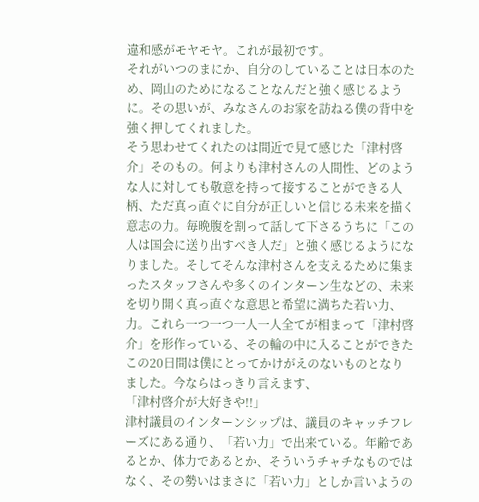違和感がモヤモヤ。これが最初です。
それがいつのまにか、自分のしていることは日本のため、岡山のためになることなんだと強く感じるように。その思いが、みなさんのお家を訪ねる僕の背中を強く押してくれました。
そう思わせてくれたのは間近で見て感じた「津村啓介」そのもの。何よりも津村さんの人間性、どのような人に対しても敬意を持って接することができる人柄、ただ真っ直ぐに自分が正しいと信じる未来を描く意志の力。毎晩腹を割って話して下さるうちに「この人は国会に送り出すべき人だ」と強く感じるようになりました。そしてそんな津村さんを支えるために集まったスタッフさんや多くのインターン生などの、未来を切り開く真っ直ぐな意思と希望に満ちた若い力、力。これら一つ一つ一人一人全てが相まって「津村啓介」を形作っている、その輪の中に入ることができたこの20日間は僕にとってかけがえのないものとなりました。今ならはっきり言えます、
「津村啓介が大好きや!!」
津村議員のインターンシップは、議員のキャッチフレーズにある通り、「若い力」で出来ている。年齢であるとか、体力であるとか、そういうチャチなものではなく、その勢いはまさに「若い力」としか言いようの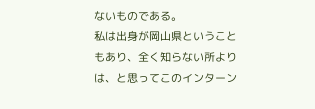ないものである。
私は出身が岡山県ということもあり、全く知らない所よりは、と思ってこのインターン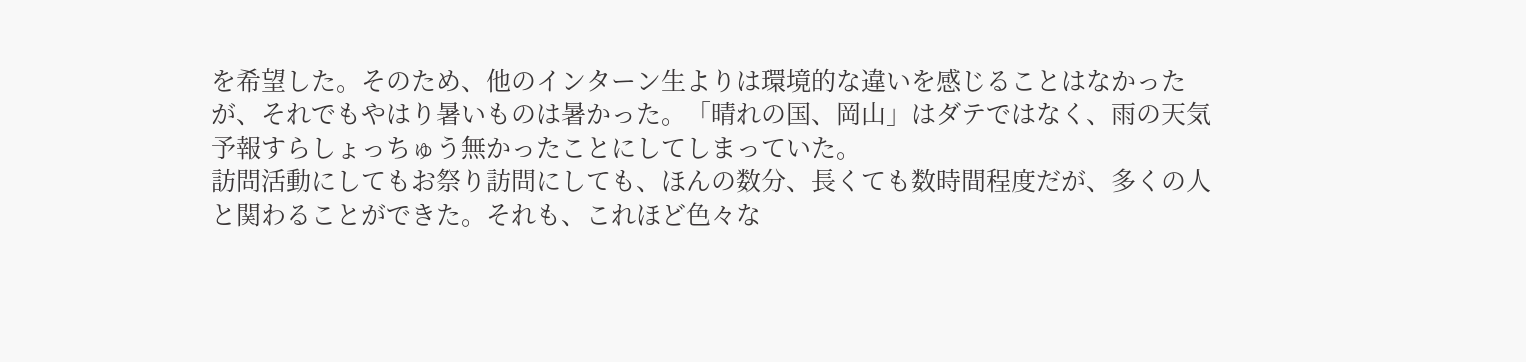を希望した。そのため、他のインターン生よりは環境的な違いを感じることはなかったが、それでもやはり暑いものは暑かった。「晴れの国、岡山」はダテではなく、雨の天気予報すらしょっちゅう無かったことにしてしまっていた。
訪問活動にしてもお祭り訪問にしても、ほんの数分、長くても数時間程度だが、多くの人と関わることができた。それも、これほど色々な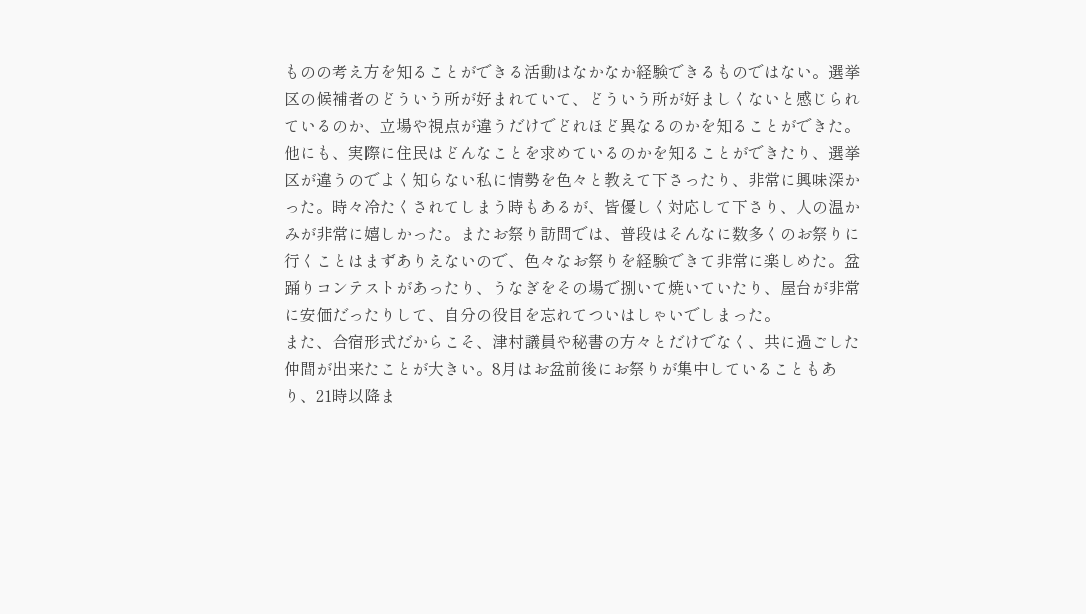ものの考え方を知ることができる活動はなかなか経験できるものではない。選挙区の候補者のどういう所が好まれていて、どういう所が好ましくないと感じられているのか、立場や視点が違うだけでどれほど異なるのかを知ることができた。他にも、実際に住民はどんなことを求めているのかを知ることができたり、選挙区が違うのでよく知らない私に情勢を色々と教えて下さったり、非常に興味深かった。時々冷たくされてしまう時もあるが、皆優しく対応して下さり、人の温かみが非常に嬉しかった。またお祭り訪問では、普段はそんなに数多くのお祭りに行くことはまずありえないので、色々なお祭りを経験できて非常に楽しめた。盆踊りコンテストがあったり、うなぎをその場で捌いて焼いていたり、屋台が非常に安価だったりして、自分の役目を忘れてついはしゃいでしまった。
また、合宿形式だからこそ、津村議員や秘書の方々とだけでなく、共に過ごした仲間が出来たことが大きい。8月はお盆前後にお祭りが集中していることもあり、21時以降ま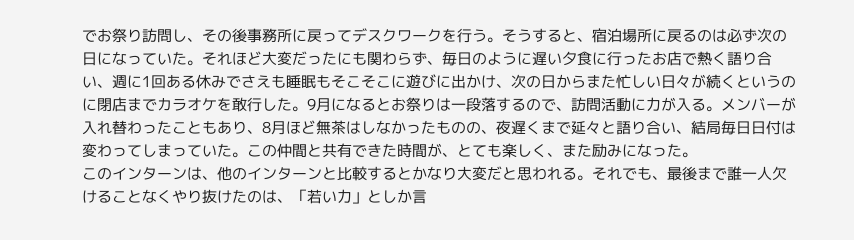でお祭り訪問し、その後事務所に戻ってデスクワークを行う。そうすると、宿泊場所に戻るのは必ず次の日になっていた。それほど大変だったにも関わらず、毎日のように遅い夕食に行ったお店で熱く語り合い、週に1回ある休みでさえも睡眠もそこそこに遊びに出かけ、次の日からまた忙しい日々が続くというのに閉店までカラオケを敢行した。9月になるとお祭りは一段落するので、訪問活動に力が入る。メンバーが入れ替わったこともあり、8月ほど無茶はしなかったものの、夜遅くまで延々と語り合い、結局毎日日付は変わってしまっていた。この仲間と共有できた時間が、とても楽しく、また励みになった。
このインターンは、他のインターンと比較するとかなり大変だと思われる。それでも、最後まで誰一人欠けることなくやり抜けたのは、「若い力」としか言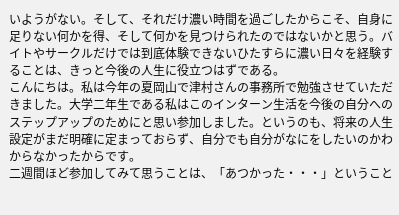いようがない。そして、それだけ濃い時間を過ごしたからこそ、自身に足りない何かを得、そして何かを見つけられたのではないかと思う。バイトやサークルだけでは到底体験できないひたすらに濃い日々を経験することは、きっと今後の人生に役立つはずである。
こんにちは。私は今年の夏岡山で津村さんの事務所で勉強させていただきました。大学二年生である私はこのインターン生活を今後の自分へのステップアップのためにと思い参加しました。というのも、将来の人生設定がまだ明確に定まっておらず、自分でも自分がなにをしたいのかわからなかったからです。
二週間ほど参加してみて思うことは、「あつかった・・・」ということ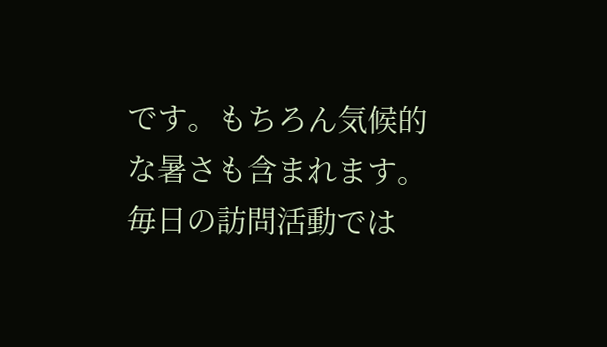です。もちろん気候的な暑さも含まれます。毎日の訪問活動では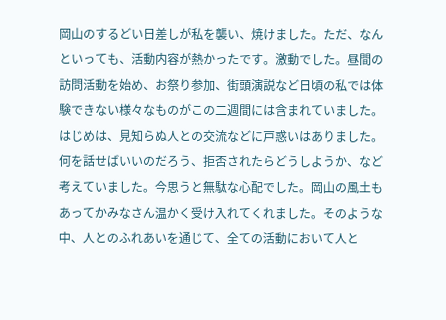岡山のするどい日差しが私を襲い、焼けました。ただ、なんといっても、活動内容が熱かったです。激動でした。昼間の訪問活動を始め、お祭り参加、街頭演説など日頃の私では体験できない様々なものがこの二週間には含まれていました。
はじめは、見知らぬ人との交流などに戸惑いはありました。何を話せばいいのだろう、拒否されたらどうしようか、など考えていました。今思うと無駄な心配でした。岡山の風土もあってかみなさん温かく受け入れてくれました。そのような中、人とのふれあいを通じて、全ての活動において人と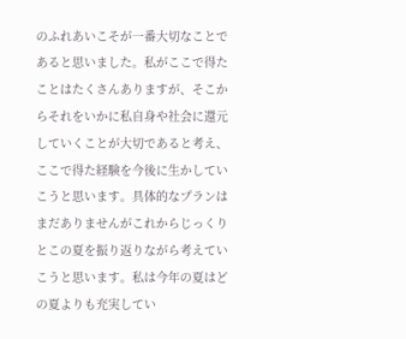のふれあいこそが一番大切なことであると思いました。私がここで得たことはたくさんありますが、そこからそれをいかに私自身や社会に還元していくことが大切であると考え、ここで得た経験を今後に生かしていこうと思います。具体的なプランはまだありませんがこれからじっくりとこの夏を振り返りながら考えていこうと思います。私は今年の夏はどの夏よりも充実してい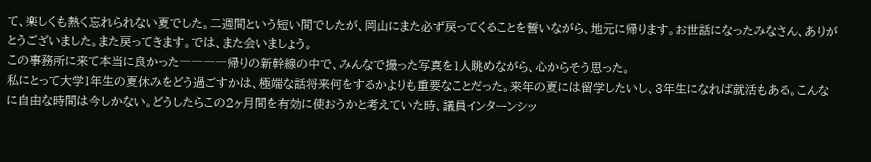て、楽しくも熱く忘れられない夏でした。二週間という短い間でしたが、岡山にまた必ず戻ってくることを誓いながら、地元に帰ります。お世話になったみなさん、ありがとうございました。また戻ってきます。では、また会いましょう。
この事務所に来て本当に良かった――――帰りの新幹線の中で、みんなで撮った写真を1人眺めながら、心からそう思った。
私にとって大学1年生の夏休みをどう過ごすかは、極端な話将来何をするかよりも重要なことだった。来年の夏には留学したいし、3年生になれば就活もある。こんなに自由な時間は今しかない。どうしたらこの2ヶ月間を有効に使おうかと考えていた時、議員インターンシッ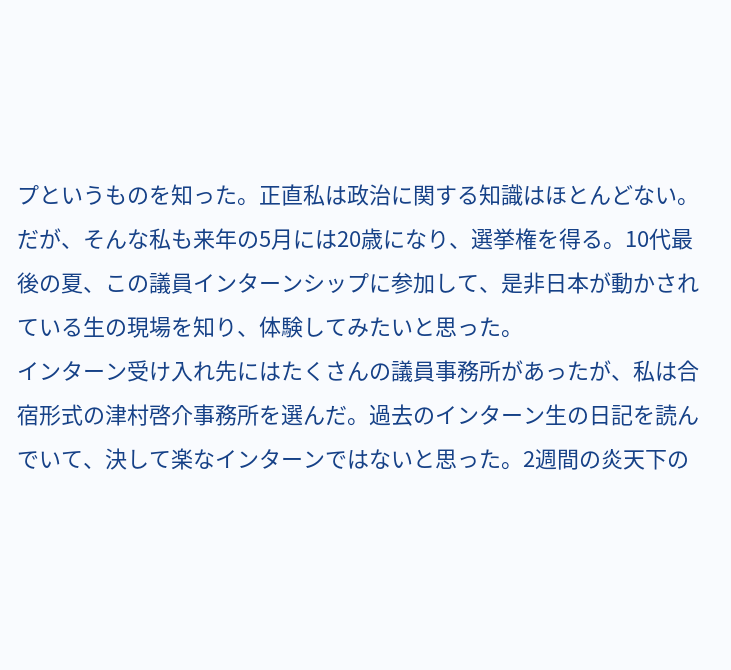プというものを知った。正直私は政治に関する知識はほとんどない。だが、そんな私も来年の5月には20歳になり、選挙権を得る。10代最後の夏、この議員インターンシップに参加して、是非日本が動かされている生の現場を知り、体験してみたいと思った。
インターン受け入れ先にはたくさんの議員事務所があったが、私は合宿形式の津村啓介事務所を選んだ。過去のインターン生の日記を読んでいて、決して楽なインターンではないと思った。2週間の炎天下の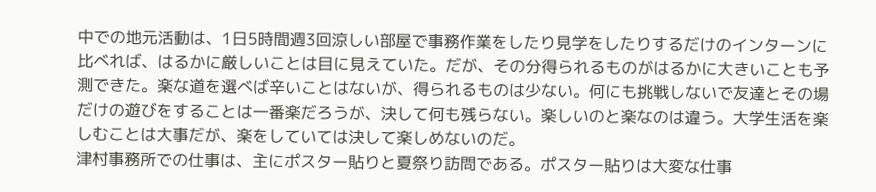中での地元活動は、1日5時間週3回涼しい部屋で事務作業をしたり見学をしたりするだけのインターンに比べれば、はるかに厳しいことは目に見えていた。だが、その分得られるものがはるかに大きいことも予測できた。楽な道を選べば辛いことはないが、得られるものは少ない。何にも挑戦しないで友達とその場だけの遊びをすることは一番楽だろうが、決して何も残らない。楽しいのと楽なのは違う。大学生活を楽しむことは大事だが、楽をしていては決して楽しめないのだ。
津村事務所での仕事は、主にポスター貼りと夏祭り訪問である。ポスター貼りは大変な仕事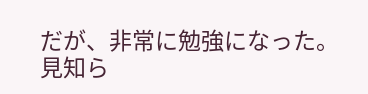だが、非常に勉強になった。見知ら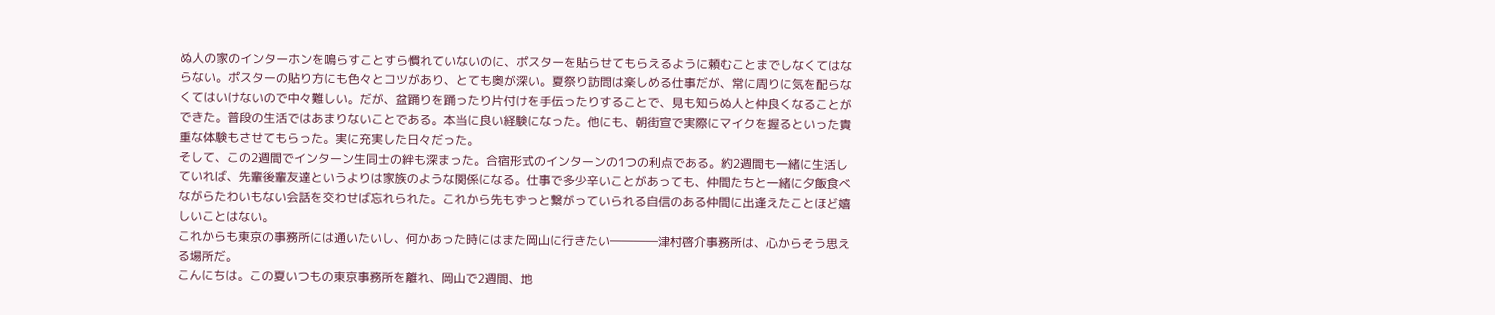ぬ人の家のインターホンを鳴らすことすら慣れていないのに、ポスターを貼らせてもらえるように頼むことまでしなくてはならない。ポスターの貼り方にも色々とコツがあり、とても奥が深い。夏祭り訪問は楽しめる仕事だが、常に周りに気を配らなくてはいけないので中々難しい。だが、盆踊りを踊ったり片付けを手伝ったりすることで、見も知らぬ人と仲良くなることができた。普段の生活ではあまりないことである。本当に良い経験になった。他にも、朝街宣で実際にマイクを握るといった貴重な体験もさせてもらった。実に充実した日々だった。
そして、この2週間でインターン生同士の絆も深まった。合宿形式のインターンの1つの利点である。約2週間も一緒に生活していれば、先輩後輩友達というよりは家族のような関係になる。仕事で多少辛いことがあっても、仲間たちと一緒に夕飯食べながらたわいもない会話を交わせば忘れられた。これから先もずっと繋がっていられる自信のある仲間に出逢えたことほど嬉しいことはない。
これからも東京の事務所には通いたいし、何かあった時にはまた岡山に行きたい――――津村啓介事務所は、心からそう思える場所だ。
こんにちは。この夏いつもの東京事務所を離れ、岡山で2週間、地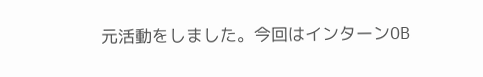元活動をしました。今回はインターンOB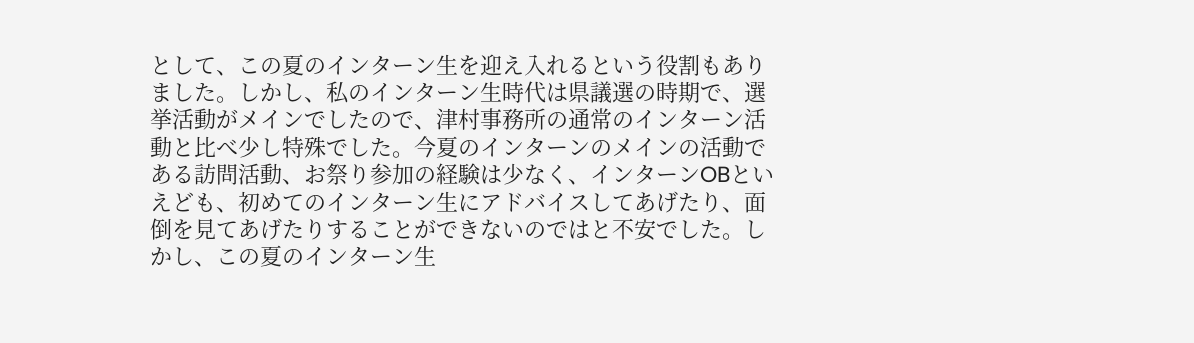として、この夏のインターン生を迎え入れるという役割もありました。しかし、私のインターン生時代は県議選の時期で、選挙活動がメインでしたので、津村事務所の通常のインターン活動と比べ少し特殊でした。今夏のインターンのメインの活動である訪問活動、お祭り参加の経験は少なく、インターンOBといえども、初めてのインターン生にアドバイスしてあげたり、面倒を見てあげたりすることができないのではと不安でした。しかし、この夏のインターン生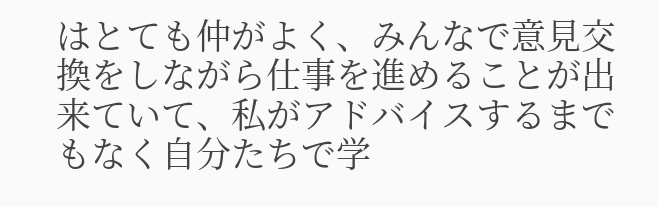はとても仲がよく、みんなで意見交換をしながら仕事を進めることが出来ていて、私がアドバイスするまでもなく自分たちで学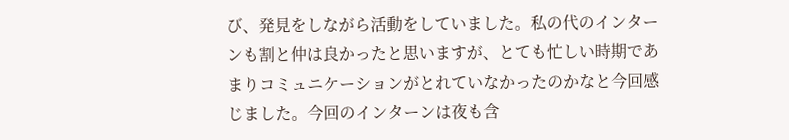び、発見をしながら活動をしていました。私の代のインターンも割と仲は良かったと思いますが、とても忙しい時期であまりコミュニケーションがとれていなかったのかなと今回感じました。今回のインターンは夜も含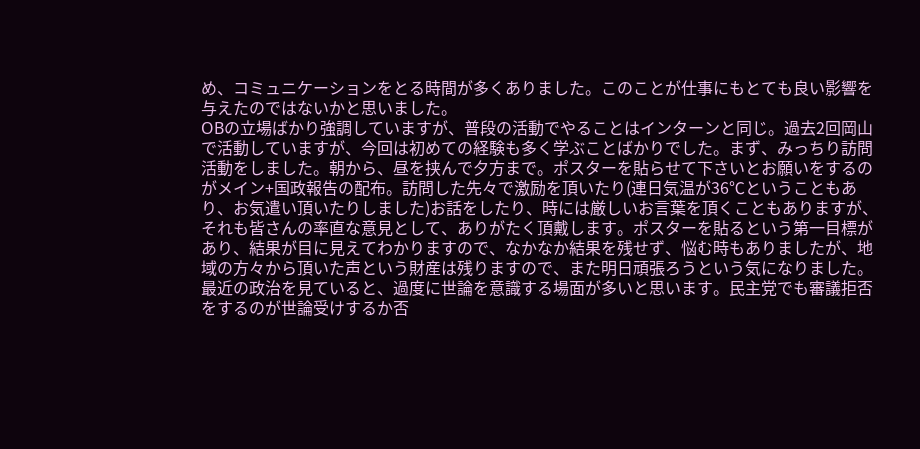め、コミュニケーションをとる時間が多くありました。このことが仕事にもとても良い影響を与えたのではないかと思いました。
OBの立場ばかり強調していますが、普段の活動でやることはインターンと同じ。過去2回岡山で活動していますが、今回は初めての経験も多く学ぶことばかりでした。まず、みっちり訪問活動をしました。朝から、昼を挟んで夕方まで。ポスターを貼らせて下さいとお願いをするのがメイン+国政報告の配布。訪問した先々で激励を頂いたり(連日気温が36℃ということもあり、お気遣い頂いたりしました)お話をしたり、時には厳しいお言葉を頂くこともありますが、それも皆さんの率直な意見として、ありがたく頂戴します。ポスターを貼るという第一目標があり、結果が目に見えてわかりますので、なかなか結果を残せず、悩む時もありましたが、地域の方々から頂いた声という財産は残りますので、また明日頑張ろうという気になりました。
最近の政治を見ていると、過度に世論を意識する場面が多いと思います。民主党でも審議拒否をするのが世論受けするか否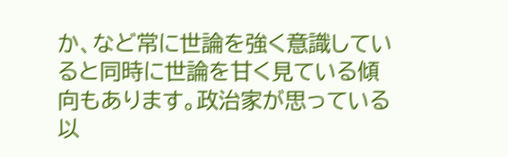か、など常に世論を強く意識していると同時に世論を甘く見ている傾向もあります。政治家が思っている以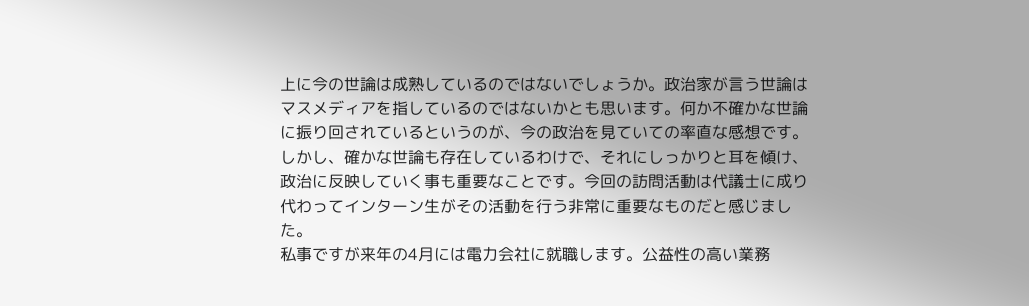上に今の世論は成熟しているのではないでしょうか。政治家が言う世論はマスメディアを指しているのではないかとも思います。何か不確かな世論に振り回されているというのが、今の政治を見ていての率直な感想です。しかし、確かな世論も存在しているわけで、それにしっかりと耳を傾け、政治に反映していく事も重要なことです。今回の訪問活動は代議士に成り代わってインターン生がその活動を行う非常に重要なものだと感じました。
私事ですが来年の4月には電力会社に就職します。公益性の高い業務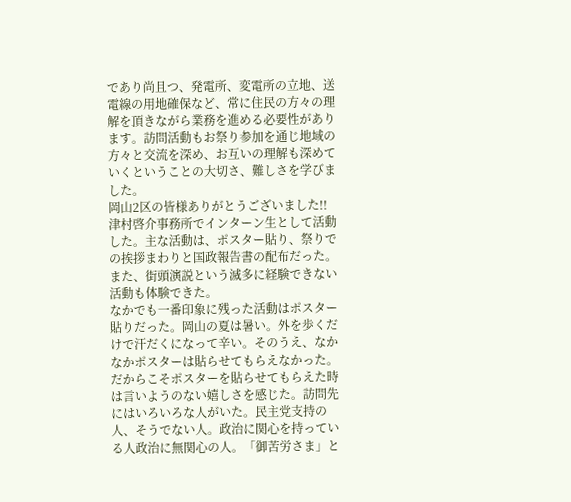であり尚且つ、発電所、変電所の立地、送電線の用地確保など、常に住民の方々の理解を頂きながら業務を進める必要性があります。訪問活動もお祭り参加を通じ地域の方々と交流を深め、お互いの理解も深めていくということの大切さ、難しさを学びました。
岡山2区の皆様ありがとうございました!!
津村啓介事務所でインターン生として活動した。主な活動は、ポスター貼り、祭りでの挨拶まわりと国政報告書の配布だった。また、街頭演説という滅多に経験できない活動も体験できた。
なかでも一番印象に残った活動はポスター貼りだった。岡山の夏は暑い。外を歩くだけで汗だくになって辛い。そのうえ、なかなかポスターは貼らせてもらえなかった。だからこそポスターを貼らせてもらえた時は言いようのない嬉しさを感じた。訪問先にはいろいろな人がいた。民主党支持の人、そうでない人。政治に関心を持っている人政治に無関心の人。「御苦労さま」と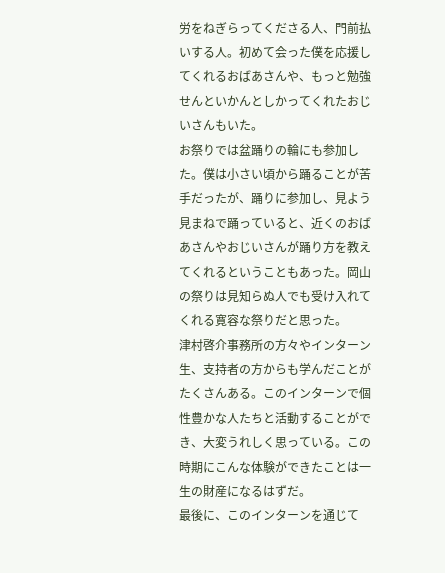労をねぎらってくださる人、門前払いする人。初めて会った僕を応援してくれるおばあさんや、もっと勉強せんといかんとしかってくれたおじいさんもいた。
お祭りでは盆踊りの輪にも参加した。僕は小さい頃から踊ることが苦手だったが、踊りに参加し、見よう見まねで踊っていると、近くのおばあさんやおじいさんが踊り方を教えてくれるということもあった。岡山の祭りは見知らぬ人でも受け入れてくれる寛容な祭りだと思った。
津村啓介事務所の方々やインターン生、支持者の方からも学んだことがたくさんある。このインターンで個性豊かな人たちと活動することができ、大変うれしく思っている。この時期にこんな体験ができたことは一生の財産になるはずだ。
最後に、このインターンを通じて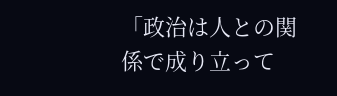「政治は人との関係で成り立って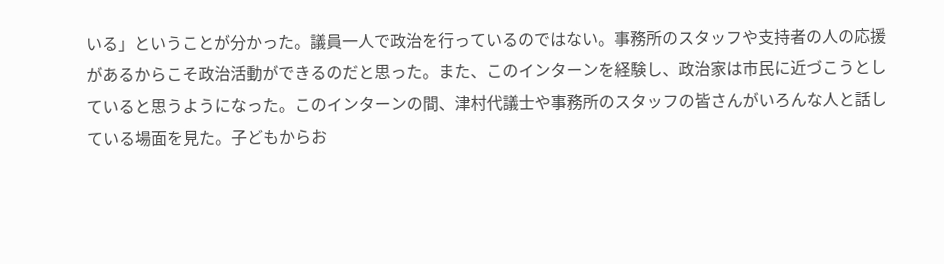いる」ということが分かった。議員一人で政治を行っているのではない。事務所のスタッフや支持者の人の応援があるからこそ政治活動ができるのだと思った。また、このインターンを経験し、政治家は市民に近づこうとしていると思うようになった。このインターンの間、津村代議士や事務所のスタッフの皆さんがいろんな人と話している場面を見た。子どもからお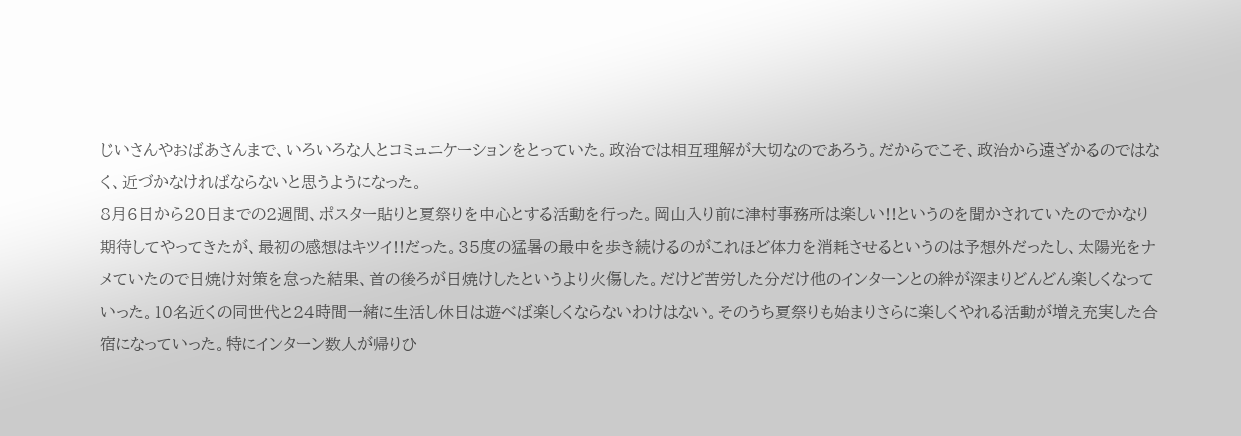じいさんやおばあさんまで、いろいろな人とコミュニケーションをとっていた。政治では相互理解が大切なのであろう。だからでこそ、政治から遠ざかるのではなく、近づかなければならないと思うようになった。
8月6日から20日までの2週間、ポスター貼りと夏祭りを中心とする活動を行った。岡山入り前に津村事務所は楽しい!!というのを聞かされていたのでかなり期待してやってきたが、最初の感想はキツイ!!だった。35度の猛暑の最中を歩き続けるのがこれほど体力を消耗させるというのは予想外だったし、太陽光をナメていたので日焼け対策を怠った結果、首の後ろが日焼けしたというより火傷した。だけど苦労した分だけ他のインターンとの絆が深まりどんどん楽しくなっていった。10名近くの同世代と24時間一緒に生活し休日は遊べば楽しくならないわけはない。そのうち夏祭りも始まりさらに楽しくやれる活動が増え充実した合宿になっていった。特にインターン数人が帰りひ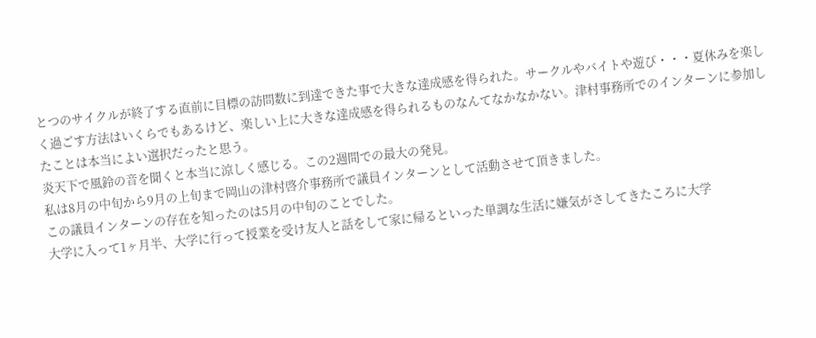とつのサイクルが終了する直前に目標の訪問数に到達できた事で大きな達成感を得られた。サークルやバイトや遊び・・・夏休みを楽しく過ごす方法はいくらでもあるけど、楽しい上に大きな達成感を得られるものなんてなかなかない。津村事務所でのインターンに参加したことは本当によい選択だったと思う。
炎天下で風鈴の音を聞くと本当に涼しく感じる。この2週間での最大の発見。
私は8月の中旬から9月の上旬まで岡山の津村啓介事務所で議員インターンとして活動させて頂きました。
この議員インターンの存在を知ったのは5月の中旬のことでした。
大学に入って1ヶ月半、大学に行って授業を受け友人と話をして家に帰るといった単調な生活に嫌気がさしてきたころに大学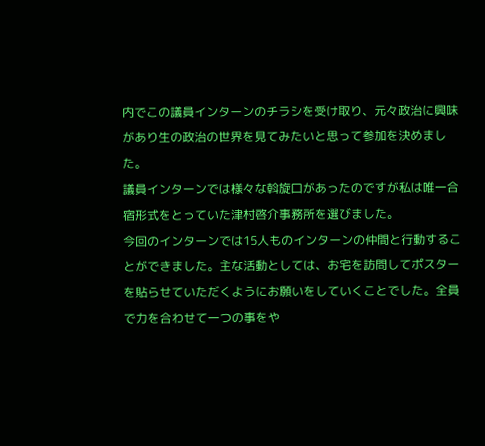内でこの議員インターンのチラシを受け取り、元々政治に興味があり生の政治の世界を見てみたいと思って参加を決めました。
議員インターンでは様々な斡旋口があったのですが私は唯一合宿形式をとっていた津村啓介事務所を選びました。
今回のインターンでは15人ものインターンの仲間と行動することができました。主な活動としては、お宅を訪問してポスターを貼らせていただくようにお願いをしていくことでした。全員で力を合わせて一つの事をや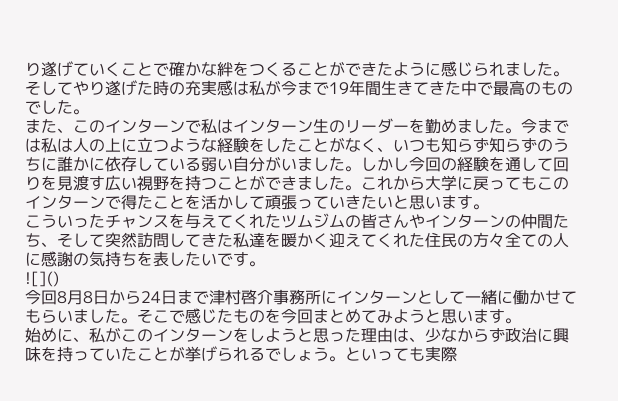り遂げていくことで確かな絆をつくることができたように感じられました。そしてやり遂げた時の充実感は私が今まで19年間生きてきた中で最高のものでした。
また、このインターンで私はインターン生のリーダーを勤めました。今までは私は人の上に立つような経験をしたことがなく、いつも知らず知らずのうちに誰かに依存している弱い自分がいました。しかし今回の経験を通して回りを見渡す広い視野を持つことができました。これから大学に戻ってもこのインターンで得たことを活かして頑張っていきたいと思います。
こういったチャンスを与えてくれたツムジムの皆さんやインターンの仲間たち、そして突然訪問してきた私達を暖かく迎えてくれた住民の方々全ての人に感謝の気持ちを表したいです。
![]()
今回8月8日から24日まで津村啓介事務所にインターンとして一緒に働かせてもらいました。そこで感じたものを今回まとめてみようと思います。
始めに、私がこのインターンをしようと思った理由は、少なからず政治に興味を持っていたことが挙げられるでしょう。といっても実際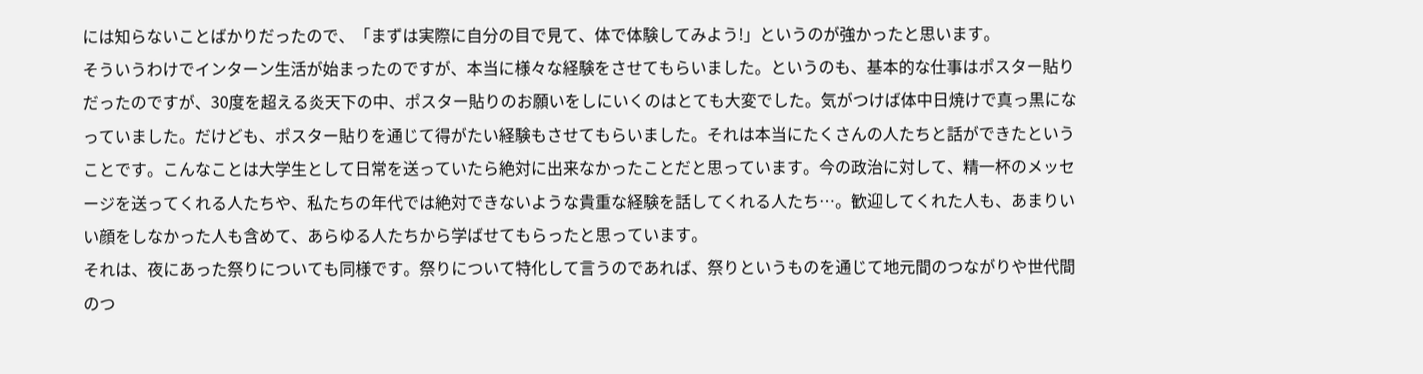には知らないことばかりだったので、「まずは実際に自分の目で見て、体で体験してみよう!」というのが強かったと思います。
そういうわけでインターン生活が始まったのですが、本当に様々な経験をさせてもらいました。というのも、基本的な仕事はポスター貼りだったのですが、30度を超える炎天下の中、ポスター貼りのお願いをしにいくのはとても大変でした。気がつけば体中日焼けで真っ黒になっていました。だけども、ポスター貼りを通じて得がたい経験もさせてもらいました。それは本当にたくさんの人たちと話ができたということです。こんなことは大学生として日常を送っていたら絶対に出来なかったことだと思っています。今の政治に対して、精一杯のメッセージを送ってくれる人たちや、私たちの年代では絶対できないような貴重な経験を話してくれる人たち…。歓迎してくれた人も、あまりいい顔をしなかった人も含めて、あらゆる人たちから学ばせてもらったと思っています。
それは、夜にあった祭りについても同様です。祭りについて特化して言うのであれば、祭りというものを通じて地元間のつながりや世代間のつ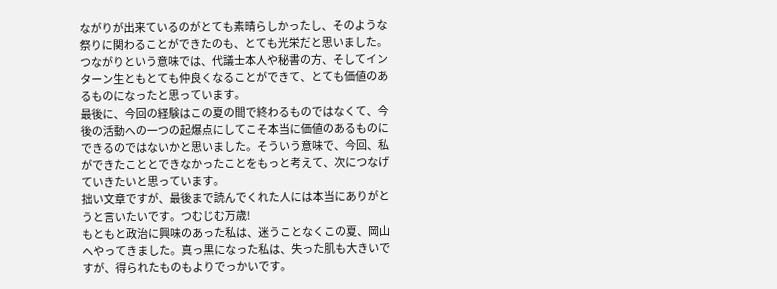ながりが出来ているのがとても素晴らしかったし、そのような祭りに関わることができたのも、とても光栄だと思いました。
つながりという意味では、代議士本人や秘書の方、そしてインターン生ともとても仲良くなることができて、とても価値のあるものになったと思っています。
最後に、今回の経験はこの夏の間で終わるものではなくて、今後の活動への一つの起爆点にしてこそ本当に価値のあるものにできるのではないかと思いました。そういう意味で、今回、私ができたこととできなかったことをもっと考えて、次につなげていきたいと思っています。
拙い文章ですが、最後まで読んでくれた人には本当にありがとうと言いたいです。つむじむ万歳!
もともと政治に興味のあった私は、迷うことなくこの夏、岡山へやってきました。真っ黒になった私は、失った肌も大きいですが、得られたものもよりでっかいです。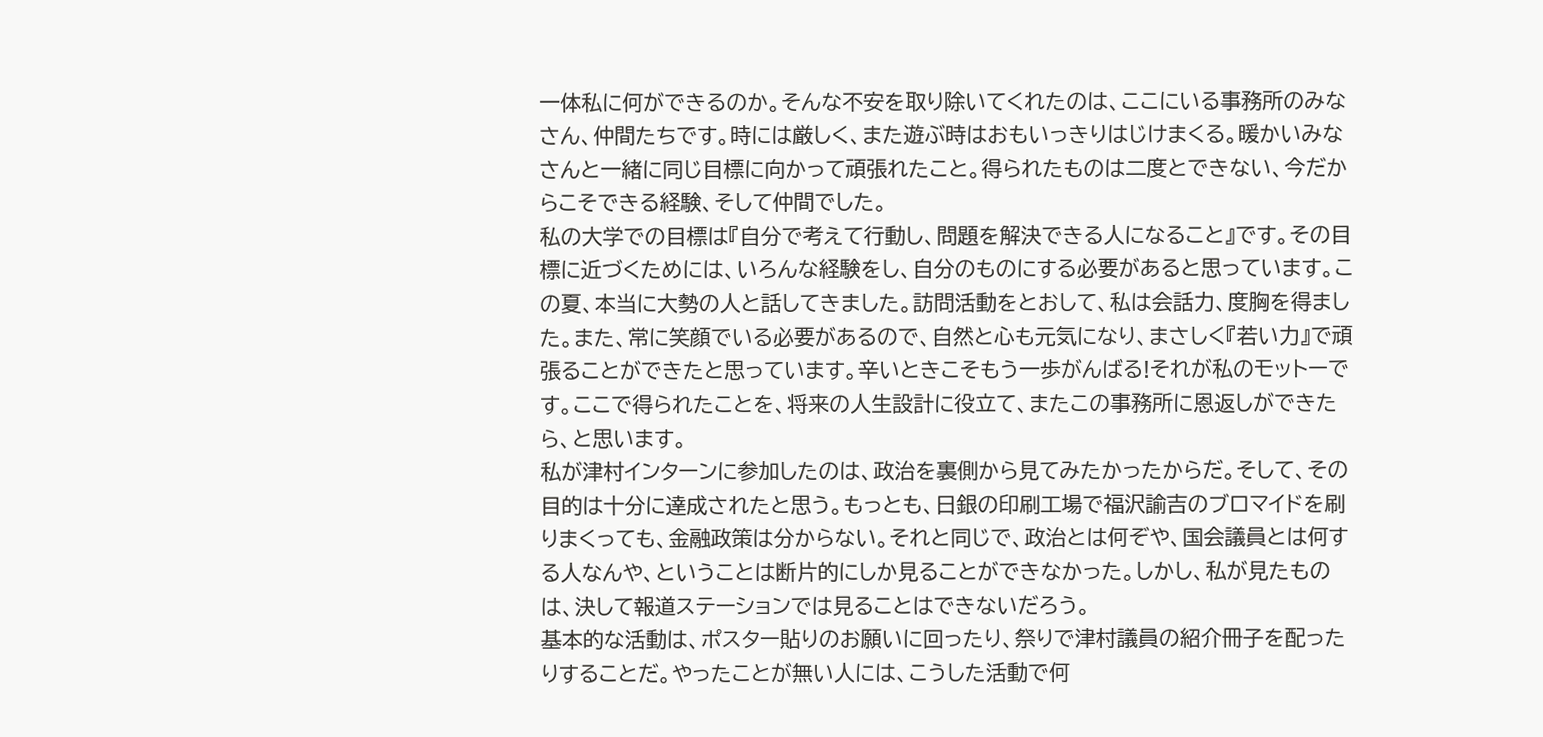一体私に何ができるのか。そんな不安を取り除いてくれたのは、ここにいる事務所のみなさん、仲間たちです。時には厳しく、また遊ぶ時はおもいっきりはじけまくる。暖かいみなさんと一緒に同じ目標に向かって頑張れたこと。得られたものは二度とできない、今だからこそできる経験、そして仲間でした。
私の大学での目標は『自分で考えて行動し、問題を解決できる人になること』です。その目標に近づくためには、いろんな経験をし、自分のものにする必要があると思っています。この夏、本当に大勢の人と話してきました。訪問活動をとおして、私は会話力、度胸を得ました。また、常に笑顔でいる必要があるので、自然と心も元気になり、まさしく『若い力』で頑張ることができたと思っています。辛いときこそもう一歩がんばる!それが私のモットーです。ここで得られたことを、将来の人生設計に役立て、またこの事務所に恩返しができたら、と思います。
私が津村インターンに参加したのは、政治を裏側から見てみたかったからだ。そして、その目的は十分に達成されたと思う。もっとも、日銀の印刷工場で福沢諭吉のブロマイドを刷りまくっても、金融政策は分からない。それと同じで、政治とは何ぞや、国会議員とは何する人なんや、ということは断片的にしか見ることができなかった。しかし、私が見たものは、決して報道ステーションでは見ることはできないだろう。
基本的な活動は、ポスター貼りのお願いに回ったり、祭りで津村議員の紹介冊子を配ったりすることだ。やったことが無い人には、こうした活動で何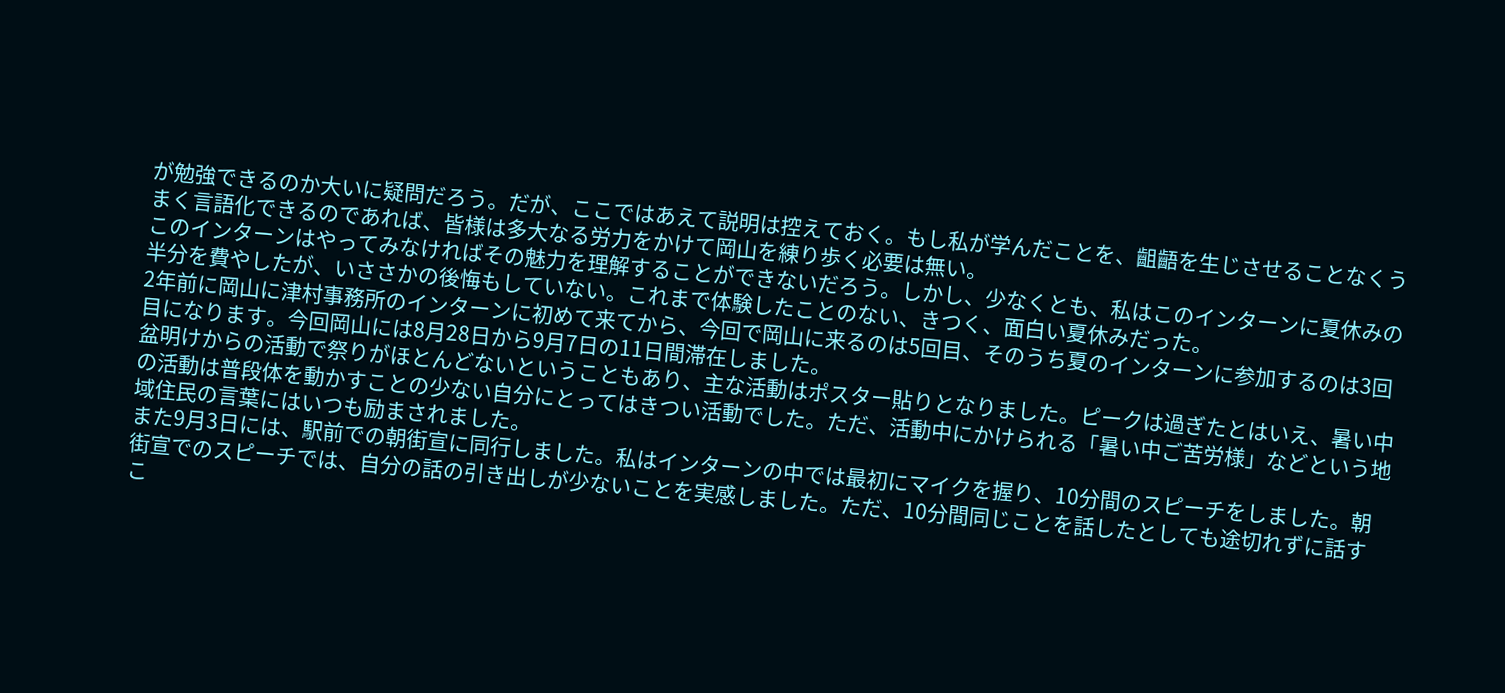が勉強できるのか大いに疑問だろう。だが、ここではあえて説明は控えておく。もし私が学んだことを、齟齬を生じさせることなくうまく言語化できるのであれば、皆様は多大なる労力をかけて岡山を練り歩く必要は無い。
このインターンはやってみなければその魅力を理解することができないだろう。しかし、少なくとも、私はこのインターンに夏休みの半分を費やしたが、いささかの後悔もしていない。これまで体験したことのない、きつく、面白い夏休みだった。
2年前に岡山に津村事務所のインターンに初めて来てから、今回で岡山に来るのは5回目、そのうち夏のインターンに参加するのは3回目になります。今回岡山には8月28日から9月7日の11日間滞在しました。
盆明けからの活動で祭りがほとんどないということもあり、主な活動はポスター貼りとなりました。ピークは過ぎたとはいえ、暑い中の活動は普段体を動かすことの少ない自分にとってはきつい活動でした。ただ、活動中にかけられる「暑い中ご苦労様」などという地域住民の言葉にはいつも励まされました。
また9月3日には、駅前での朝街宣に同行しました。私はインターンの中では最初にマイクを握り、10分間のスピーチをしました。朝街宣でのスピーチでは、自分の話の引き出しが少ないことを実感しました。ただ、10分間同じことを話したとしても途切れずに話すこ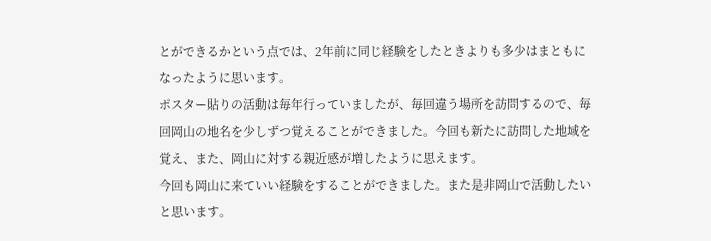とができるかという点では、2年前に同じ経験をしたときよりも多少はまともになったように思います。
ポスター貼りの活動は毎年行っていましたが、毎回違う場所を訪問するので、毎回岡山の地名を少しずつ覚えることができました。今回も新たに訪問した地域を覚え、また、岡山に対する親近感が増したように思えます。
今回も岡山に来ていい経験をすることができました。また是非岡山で活動したいと思います。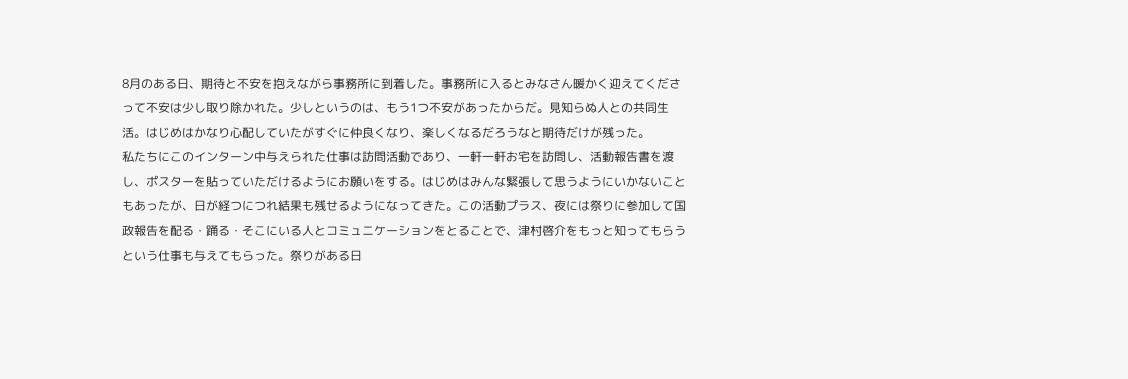8月のある日、期待と不安を抱えながら事務所に到着した。事務所に入るとみなさん暖かく迎えてくださって不安は少し取り除かれた。少しというのは、もう1つ不安があったからだ。見知らぬ人との共同生活。はじめはかなり心配していたがすぐに仲良くなり、楽しくなるだろうなと期待だけが残った。
私たちにこのインターン中与えられた仕事は訪問活動であり、一軒一軒お宅を訪問し、活動報告書を渡し、ポスターを貼っていただけるようにお願いをする。はじめはみんな緊張して思うようにいかないこともあったが、日が経つにつれ結果も残せるようになってきた。この活動プラス、夜には祭りに参加して国政報告を配る・踊る・そこにいる人とコミュニケーションをとることで、津村啓介をもっと知ってもらうという仕事も与えてもらった。祭りがある日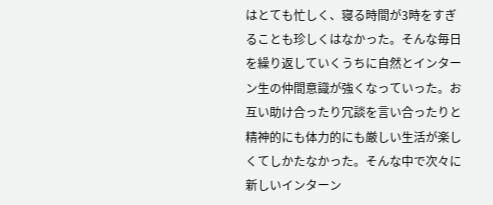はとても忙しく、寝る時間が3時をすぎることも珍しくはなかった。そんな毎日を繰り返していくうちに自然とインターン生の仲間意識が強くなっていった。お互い助け合ったり冗談を言い合ったりと精神的にも体力的にも厳しい生活が楽しくてしかたなかった。そんな中で次々に新しいインターン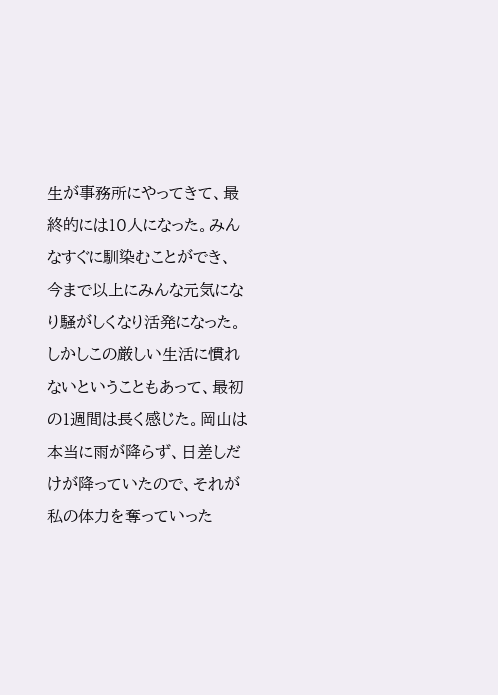生が事務所にやってきて、最終的には10人になった。みんなすぐに馴染むことができ、今まで以上にみんな元気になり騒がしくなり活発になった。しかしこの厳しい生活に慣れないということもあって、最初の1週間は長く感じた。岡山は本当に雨が降らず、日差しだけが降っていたので、それが私の体力を奪っていった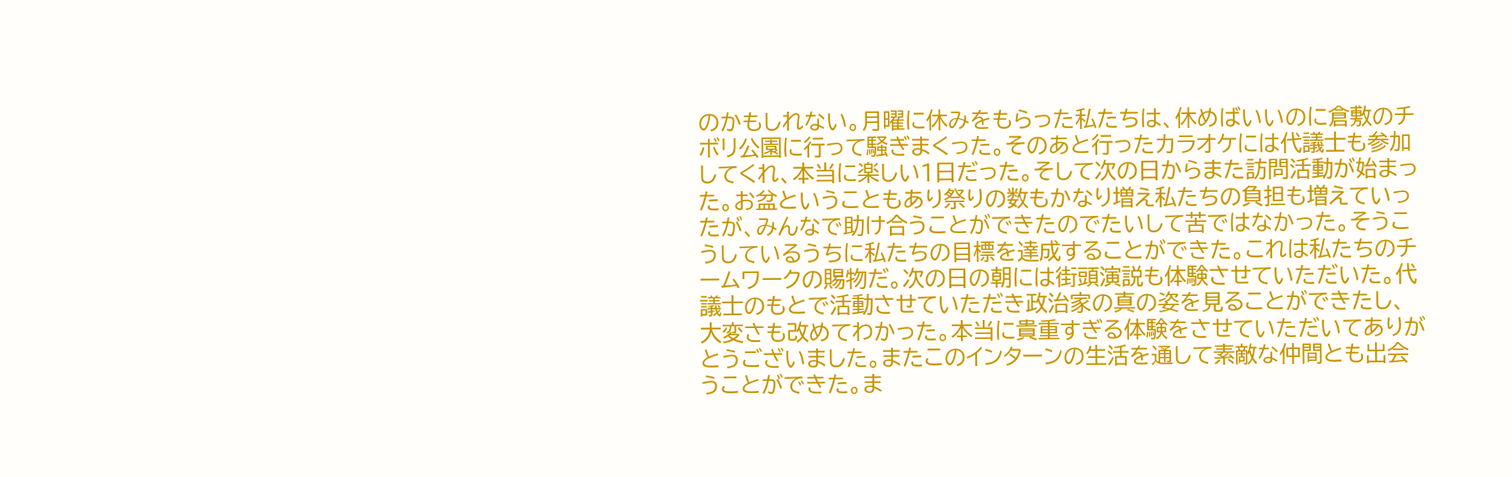のかもしれない。月曜に休みをもらった私たちは、休めばいいのに倉敷のチボリ公園に行って騒ぎまくった。そのあと行ったカラオケには代議士も参加してくれ、本当に楽しい1日だった。そして次の日からまた訪問活動が始まった。お盆ということもあり祭りの数もかなり増え私たちの負担も増えていったが、みんなで助け合うことができたのでたいして苦ではなかった。そうこうしているうちに私たちの目標を達成することができた。これは私たちのチームワークの賜物だ。次の日の朝には街頭演説も体験させていただいた。代議士のもとで活動させていただき政治家の真の姿を見ることができたし、大変さも改めてわかった。本当に貴重すぎる体験をさせていただいてありがとうございました。またこのインターンの生活を通して素敵な仲間とも出会うことができた。ま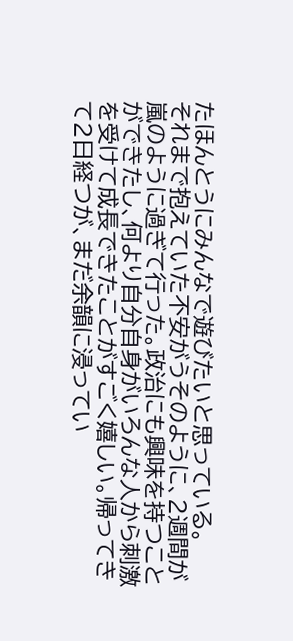たほんとうにみんなで遊びたいと思っている。
それまで抱えていた不安がうそのように、2週間が嵐のように過ぎて行った。政治にも興味を持つことができたし、何より自分自身がいろんな人から刺激を受けて成長できたことがすごく嬉しい。帰ってきて2日経つが、まだ余韻に浸ってい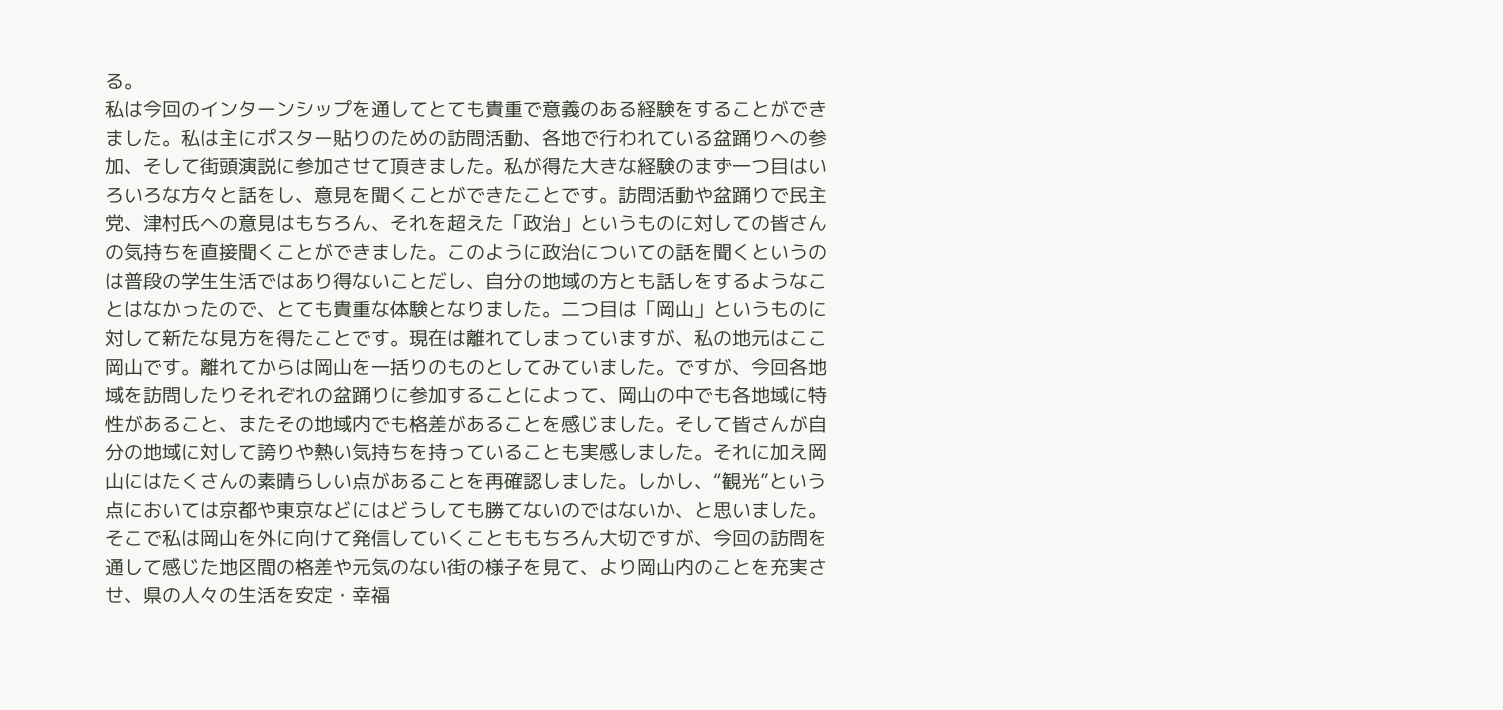る。
私は今回のインターンシップを通してとても貴重で意義のある経験をすることができました。私は主にポスター貼りのための訪問活動、各地で行われている盆踊りへの参加、そして街頭演説に参加させて頂きました。私が得た大きな経験のまず一つ目はいろいろな方々と話をし、意見を聞くことができたことです。訪問活動や盆踊りで民主党、津村氏への意見はもちろん、それを超えた「政治」というものに対しての皆さんの気持ちを直接聞くことができました。このように政治についての話を聞くというのは普段の学生生活ではあり得ないことだし、自分の地域の方とも話しをするようなことはなかったので、とても貴重な体験となりました。二つ目は「岡山」というものに対して新たな見方を得たことです。現在は離れてしまっていますが、私の地元はここ岡山です。離れてからは岡山を一括りのものとしてみていました。ですが、今回各地域を訪問したりそれぞれの盆踊りに参加することによって、岡山の中でも各地域に特性があること、またその地域内でも格差があることを感じました。そして皆さんが自分の地域に対して誇りや熱い気持ちを持っていることも実感しました。それに加え岡山にはたくさんの素晴らしい点があることを再確認しました。しかし、“観光”という点においては京都や東京などにはどうしても勝てないのではないか、と思いました。そこで私は岡山を外に向けて発信していくことももちろん大切ですが、今回の訪問を通して感じた地区間の格差や元気のない街の様子を見て、より岡山内のことを充実させ、県の人々の生活を安定・幸福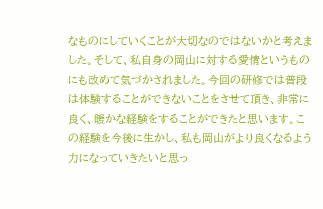なものにしていくことが大切なのではないかと考えました。そして、私自身の岡山に対する愛情というものにも改めて気づかされました。今回の研修では普段は体験することができないことをさせて頂き、非常に良く、暖かな経験をすることができたと思います。この経験を今後に生かし、私も岡山がより良くなるよう力になっていきたいと思っ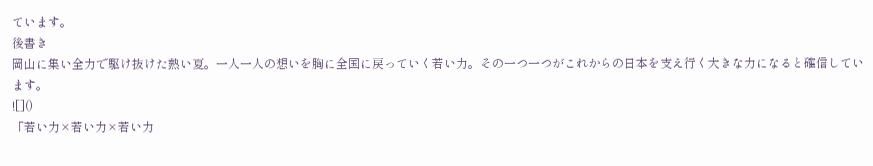ています。
後書き
岡山に集い全力で駆け抜けた熱い夏。一人一人の想いを胸に全国に戻っていく若い力。その一つ一つがこれからの日本を支え行く大きな力になると確信しています。
![]()
「若い力×若い力×若い力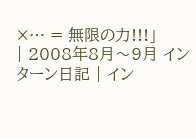×… = 無限の力!!!」
| 2008年8月〜9月 インターン日記 | イン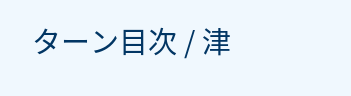ターン目次 / 津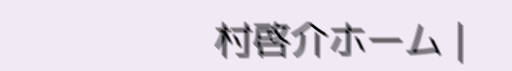村啓介ホーム |